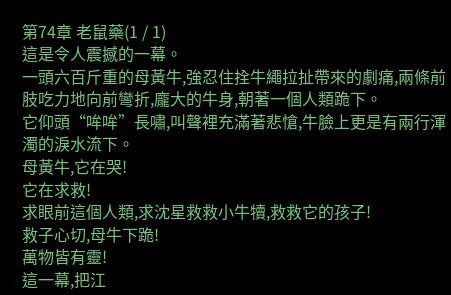第74章 老鼠藥(1 / 1)
這是令人震撼的一幕。
一頭六百斤重的母黃牛,強忍住拴牛繩拉扯帶來的劇痛,兩條前肢吃力地向前彎折,龐大的牛身,朝著一個人類跪下。
它仰頭“哞哞”長嘯,叫聲裡充滿著悲愴,牛臉上更是有兩行渾濁的淚水流下。
母黃牛,它在哭!
它在求救!
求眼前這個人類,求沈星救救小牛犢,救救它的孩子!
救子心切,母牛下跪!
萬物皆有靈!
這一幕,把江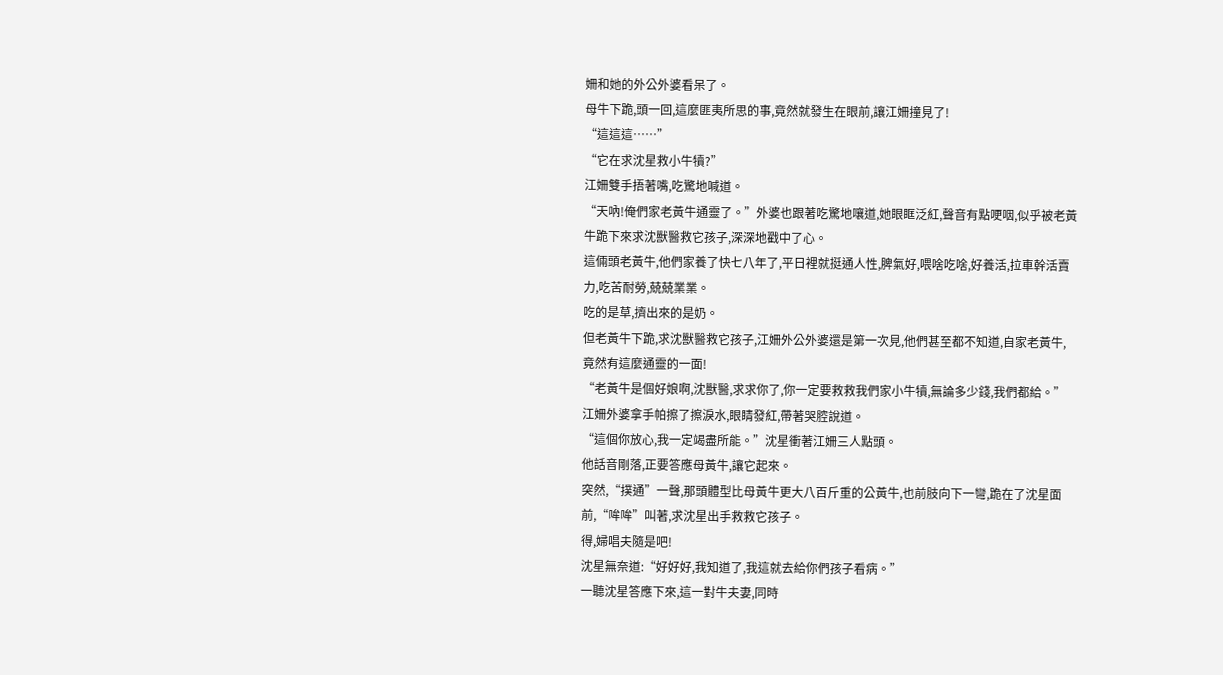姍和她的外公外婆看呆了。
母牛下跪,頭一回,這麼匪夷所思的事,竟然就發生在眼前,讓江姍撞見了!
“這這這……”
“它在求沈星救小牛犢?”
江姍雙手捂著嘴,吃驚地喊道。
“天吶!俺們家老黃牛通靈了。”外婆也跟著吃驚地嚷道,她眼眶泛紅,聲音有點哽咽,似乎被老黃牛跪下來求沈獸醫救它孩子,深深地戳中了心。
這倆頭老黃牛,他們家養了快七八年了,平日裡就挺通人性,脾氣好,喂啥吃啥,好養活,拉車幹活賣力,吃苦耐勞,兢兢業業。
吃的是草,擠出來的是奶。
但老黃牛下跪,求沈獸醫救它孩子,江姍外公外婆還是第一次見,他們甚至都不知道,自家老黃牛,竟然有這麼通靈的一面!
“老黃牛是個好娘啊,沈獸醫,求求你了,你一定要救救我們家小牛犢,無論多少錢,我們都給。”江姍外婆拿手帕擦了擦淚水,眼睛發紅,帶著哭腔說道。
“這個你放心,我一定竭盡所能。”沈星衝著江姍三人點頭。
他話音剛落,正要答應母黃牛,讓它起來。
突然,“撲通”一聲,那頭體型比母黃牛更大八百斤重的公黃牛,也前肢向下一彎,跪在了沈星面前,“哞哞”叫著,求沈星出手救救它孩子。
得,婦唱夫隨是吧!
沈星無奈道:“好好好,我知道了,我這就去給你們孩子看病。”
一聽沈星答應下來,這一對牛夫妻,同時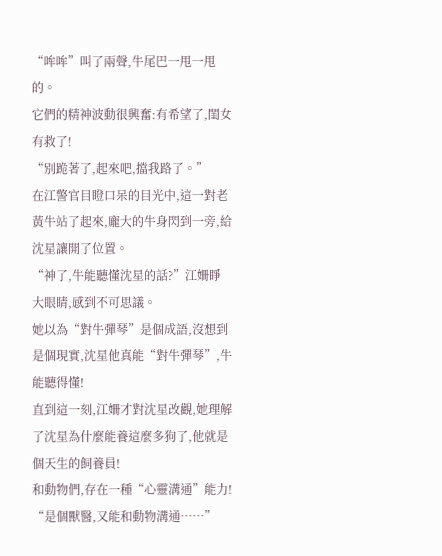“哞哞”叫了兩聲,牛尾巴一甩一甩的。
它們的精神波動很興奮:有希望了,閨女有救了!
“別跪著了,起來吧,擋我路了。”
在江警官目瞪口呆的目光中,這一對老黃牛站了起來,龐大的牛身閃到一旁,給沈星讓開了位置。
“神了,牛能聽懂沈星的話?”江姍睜大眼睛,感到不可思議。
她以為“對牛彈琴”是個成語,沒想到是個現實,沈星他真能“對牛彈琴”,牛能聽得懂!
直到這一刻,江姍才對沈星改觀,她理解了沈星為什麼能養這麼多狗了,他就是個天生的飼養員!
和動物們,存在一種“心靈溝通”能力!
“是個獸醫,又能和動物溝通……”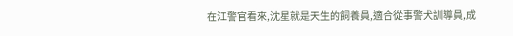在江警官看來,沈星就是天生的飼養員,適合從事警犬訓導員,成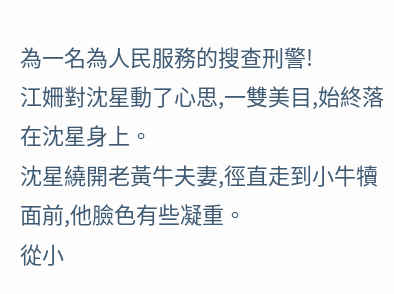為一名為人民服務的搜查刑警!
江姍對沈星動了心思,一雙美目,始終落在沈星身上。
沈星繞開老黃牛夫妻,徑直走到小牛犢面前,他臉色有些凝重。
從小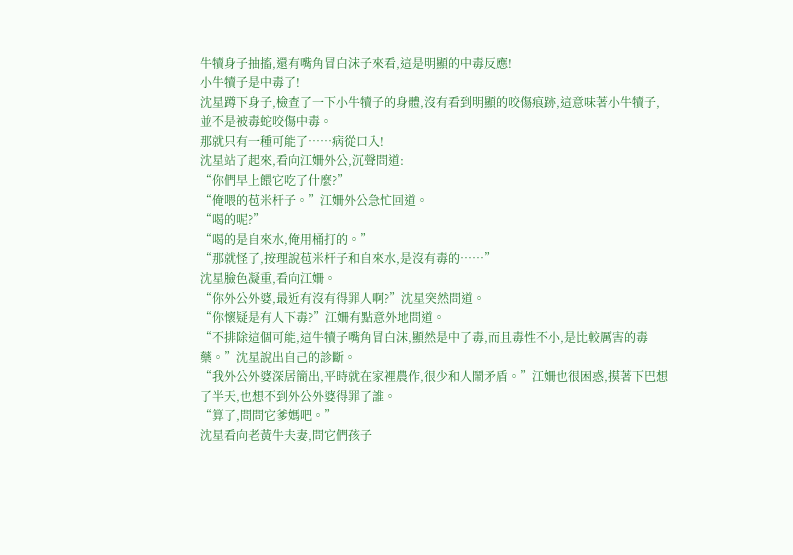牛犢身子抽搐,還有嘴角冒白沫子來看,這是明顯的中毒反應!
小牛犢子是中毒了!
沈星蹲下身子,檢查了一下小牛犢子的身體,沒有看到明顯的咬傷痕跡,這意味著小牛犢子,並不是被毒蛇咬傷中毒。
那就只有一種可能了……病從口入!
沈星站了起來,看向江姍外公,沉聲問道:
“你們早上餵它吃了什麼?”
“俺喂的苞米杆子。”江姍外公急忙回道。
“喝的呢?”
“喝的是自來水,俺用桶打的。”
“那就怪了,按理說苞米杆子和自來水,是沒有毒的……”
沈星臉色凝重,看向江姍。
“你外公外婆,最近有沒有得罪人啊?”沈星突然問道。
“你懷疑是有人下毒?”江姍有點意外地問道。
“不排除這個可能,這牛犢子嘴角冒白沫,顯然是中了毒,而且毒性不小,是比較厲害的毒藥。”沈星說出自己的診斷。
“我外公外婆深居簡出,平時就在家裡農作,很少和人鬧矛盾。”江姍也很困惑,摸著下巴想了半天,也想不到外公外婆得罪了誰。
“算了,問問它爹媽吧。”
沈星看向老黃牛夫妻,問它們孩子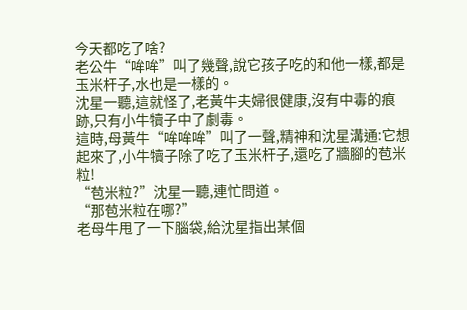今天都吃了啥?
老公牛“哞哞”叫了幾聲,說它孩子吃的和他一樣,都是玉米杆子,水也是一樣的。
沈星一聽,這就怪了,老黃牛夫婦很健康,沒有中毒的痕跡,只有小牛犢子中了劇毒。
這時,母黃牛“哞哞哞”叫了一聲,精神和沈星溝通:它想起來了,小牛犢子除了吃了玉米杆子,還吃了牆腳的苞米粒!
“苞米粒?”沈星一聽,連忙問道。
“那苞米粒在哪?”
老母牛甩了一下腦袋,給沈星指出某個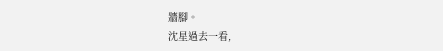牆腳。
沈星過去一看,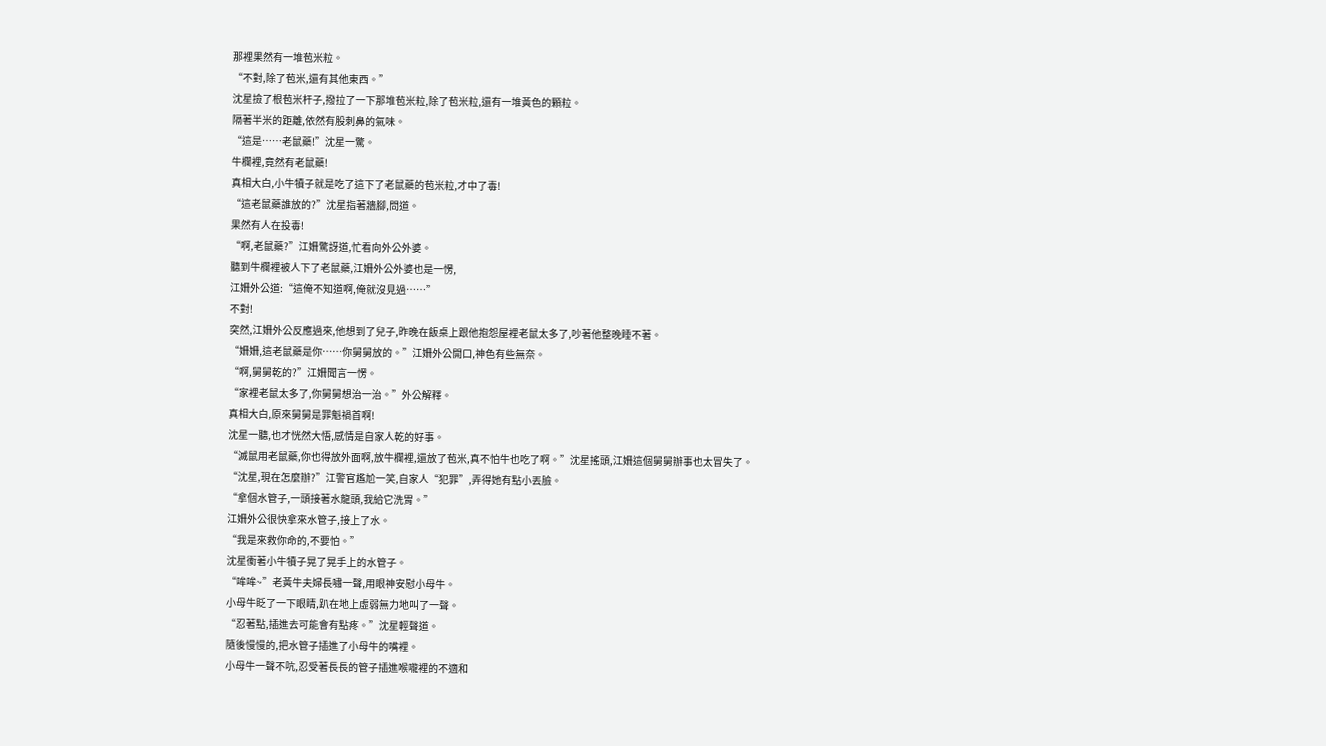那裡果然有一堆苞米粒。
“不對,除了苞米,還有其他東西。”
沈星撿了根苞米杆子,撥拉了一下那堆苞米粒,除了苞米粒,還有一堆黃色的顆粒。
隔著半米的距離,依然有股刺鼻的氣味。
“這是……老鼠藥!”沈星一驚。
牛欄裡,竟然有老鼠藥!
真相大白,小牛犢子就是吃了這下了老鼠藥的苞米粒,才中了毒!
“這老鼠藥誰放的?”沈星指著牆腳,問道。
果然有人在投毒!
“啊,老鼠藥?”江姍驚訝道,忙看向外公外婆。
聽到牛欄裡被人下了老鼠藥,江姍外公外婆也是一愣,
江姍外公道:“這俺不知道啊,俺就沒見過……”
不對!
突然,江姍外公反應過來,他想到了兒子,昨晚在飯桌上跟他抱怨屋裡老鼠太多了,吵著他整晚睡不著。
“姍姍,這老鼠藥是你……你舅舅放的。”江姍外公開口,神色有些無奈。
“啊,舅舅乾的?”江姍聞言一愣。
“家裡老鼠太多了,你舅舅想治一治。”外公解釋。
真相大白,原來舅舅是罪魁禍首啊!
沈星一聽,也才恍然大悟,感情是自家人乾的好事。
“滅鼠用老鼠藥,你也得放外面啊,放牛欄裡,還放了苞米,真不怕牛也吃了啊。”沈星搖頭,江姍這個舅舅辦事也太冒失了。
“沈星,現在怎麼辦?”江警官尷尬一笑,自家人“犯罪”,弄得她有點小丟臉。
“拿個水管子,一頭接著水龍頭,我給它洗胃。”
江姍外公很快拿來水管子,接上了水。
“我是來救你命的,不要怕。”
沈星衝著小牛犢子晃了晃手上的水管子。
“哞哞~”老黃牛夫婦長嘯一聲,用眼神安慰小母牛。
小母牛眨了一下眼睛,趴在地上虛弱無力地叫了一聲。
“忍著點,插進去可能會有點疼。”沈星輕聲道。
隨後慢慢的,把水管子插進了小母牛的嘴裡。
小母牛一聲不吭,忍受著長長的管子插進喉嚨裡的不適和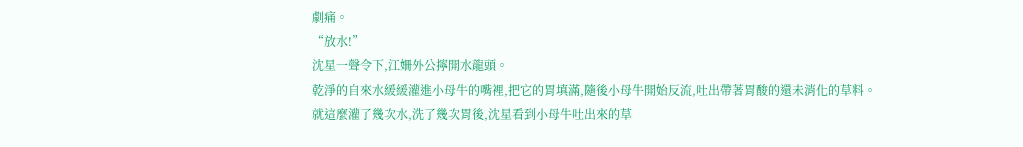劇痛。
“放水!”
沈星一聲令下,江姍外公擰開水龍頭。
乾淨的自來水緩緩灌進小母牛的嘴裡,把它的胃填滿,隨後小母牛開始反流,吐出帶著胃酸的還未消化的草料。
就這麼灌了幾次水,洗了幾次胃後,沈星看到小母牛吐出來的草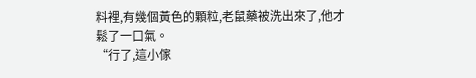料裡,有幾個黃色的顆粒,老鼠藥被洗出來了,他才鬆了一口氣。
“行了,這小傢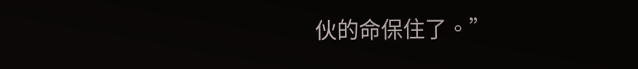伙的命保住了。”